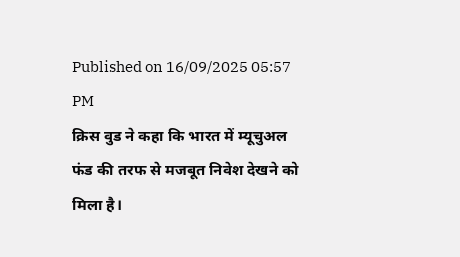Published on 16/09/2025 05:57 PM
क्रिस वुड ने कहा कि भारत में म्यूचुअल फंड की तरफ से मजबूत निवेश देखने को मिला है।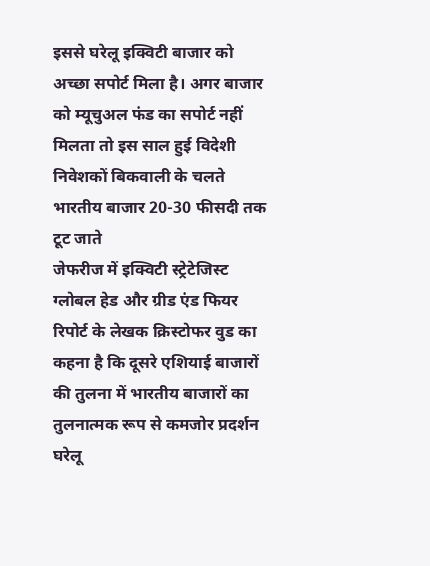इससे घरेलू इक्विटी बाजार को अच्छा सपोर्ट मिला है। अगर बाजार को म्यूचुअल फंड का सपोर्ट नहीं मिलता तो इस साल हुई विदेशी निवेशकों बिकवाली के चलते भारतीय बाजार 20-30 फीसदी तक टूट जाते
जेफरीज में इक्विटी स्ट्रेटेजिस्ट ग्लोबल हेड और ग्रीड एंड फियर रिपोर्ट के लेखक क्रिस्टोफर वुड का कहना है कि दूसरे एशियाई बाजारों की तुलना में भारतीय बाजारों का तुलनात्मक रूप से कमजोर प्रदर्शन घरेलू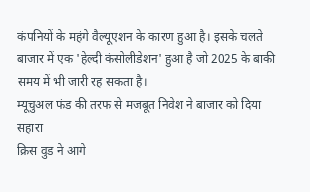कंपनियों के महंगे वैल्यूएशन के कारण हुआ है। इसके चलते बाजार में एक 'हेल्दी कंसोलीडेशन' हुआ है जो 2025 के बाकी समय में भी जारी रह सकता है।
म्यूचुअल फंड की तरफ से मजबूत निवेश ने बाजार को दिया सहारा
क्रिस वुड ने आगे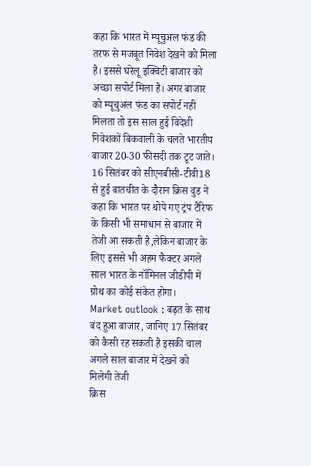कहा कि भारत में म्यूचुअल फंड की तरफ से मजबूत निवेश देखने को मिला है। इससे घरेलू इक्विटी बाजार को अच्छा सपोर्ट मिला है। अगर बाजार को म्यूचुअल फंड का सपोर्ट नहीं मिलता तो इस साल हुई विदेशी निवेशकों बिकवाली के चलते भारतीय बाजार 20-30 फीसदी तक टूट जाते।
16 सितंबर को सीएनबीसी-टीवी18 से हुई बातचीत के दौरान क्रिस वुड ने कहा कि भारत पर थोपे गए ट्रंप टैरिफ के किसी भी समाधान से बाजार में तेजी आ सकती है,लेकिन बाजार के लिए इससे भी अहम फैक्टर अगले साल भारत के नॉमिनल जीडीपी में ग्रोथ का कोई संकेत होगा।
Market outlook : बढ़त के साथ बंद हुआ बाजार, जानिए 17 सितंबर को कैसी रह सकती है इसकी चाल
अगले साल बाजार में देखने को मिलेगी तेजी
क्रिस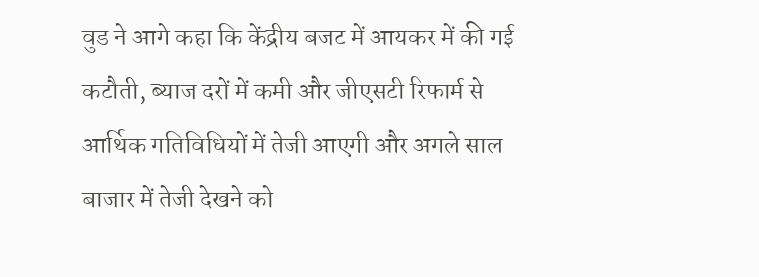वुड ने आगे कहा कि केंद्रीय बजट में आयकर में की गई कटौती, ब्याज दरों में कमी और जीएसटी रिफार्म से आर्थिक गतिविधियों में तेजी आएगी और अगले साल बाजार में तेजी देखने को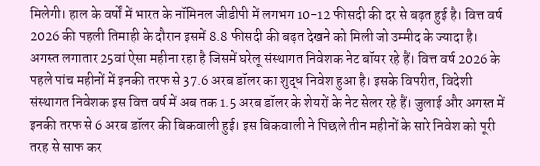मिलेगी। हाल के वर्षों में भारत के नॉमिनल जीडीपी में लगभग 10-12 फीसदी की दर से बढ़त हुई है। वित्त वर्ष 2026 की पहली तिमाही के दौरान इसमें 8.8 फीसदी की बढ़त देखने को मिली जो उम्मीद के ज्यादा है।
अगस्त लगातार 25वां ऐसा महीना रहा है जिसमें घरेलू संस्थागत निवेशक नेट बॉयर रहे हैं। वित्त वर्ष 2026 के पहले पांच महीनों में इनकी तरफ से 37.6 अरब डॉलर का शुद्ध निवेश हुआ है। इसके विपरीत, विदेशी संस्थागत निवेशक इस वित्त वर्ष में अब तक 1.5 अरब डॉलर के शेयरों के नेट सेलर रहे हैं। जुलाई और अगस्त में इनकी तरफ से 6 अरब डॉलर की बिकवाली हुई। इस बिकवाली ने पिछले तीन महीनों के सारे निवेश को पूरी तरह से साफ कर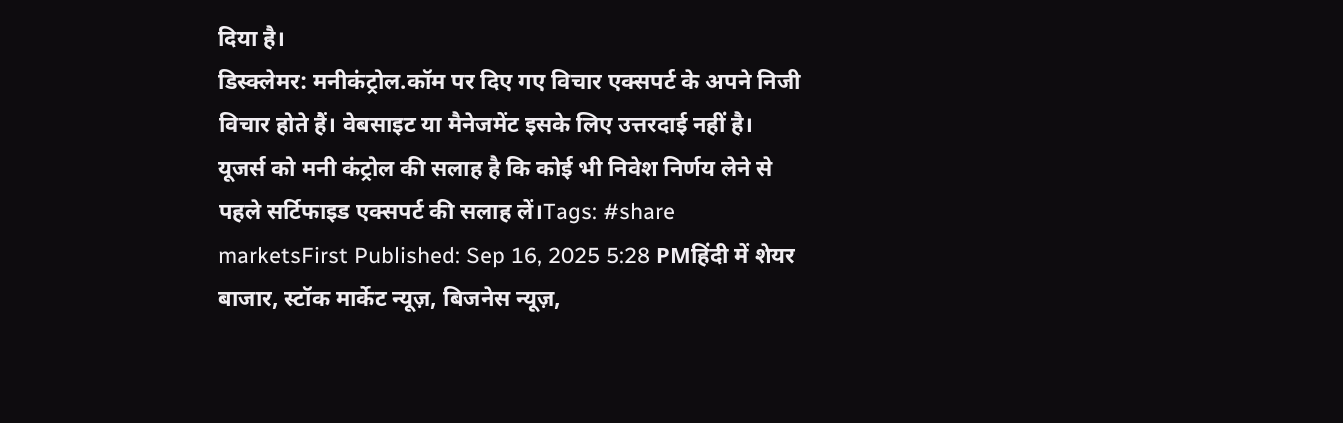दिया है।
डिस्क्लेमर: मनीकंट्रोल.कॉम पर दिए गए विचार एक्सपर्ट के अपने निजी विचार होते हैं। वेबसाइट या मैनेजमेंट इसके लिए उत्तरदाई नहीं है। यूजर्स को मनी कंट्रोल की सलाह है कि कोई भी निवेश निर्णय लेने से पहले सर्टिफाइड एक्सपर्ट की सलाह लें।Tags: #share marketsFirst Published: Sep 16, 2025 5:28 PMहिंदी में शेयर बाजार, स्टॉक मार्केट न्यूज़, बिजनेस न्यूज़,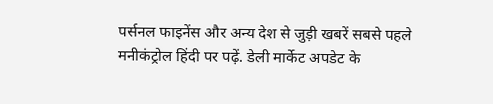पर्सनल फाइनेंस और अन्य देश से जुड़ी खबरें सबसे पहले मनीकंट्रोल हिंदी पर पढ़ें. डेली मार्केट अपडेट के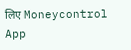लिए Moneycontrol App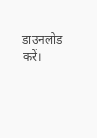डाउनलोड करें।